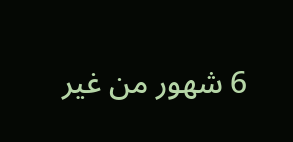6 شهور من غير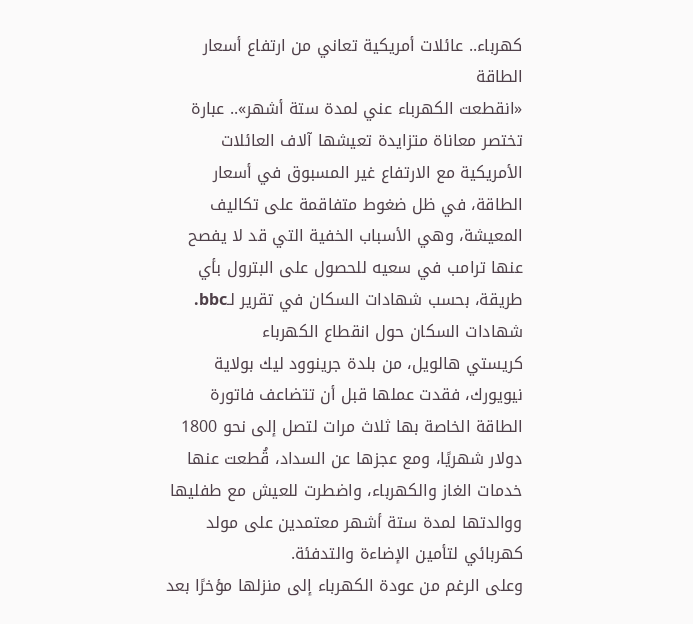كهرباء.. عائلات أمريكية تعاني من ارتفاع أسعار الطاقة
«انقطعت الكهرباء عني لمدة ستة أشهر».. عبارة تختصر معاناة متزايدة تعيشها آلاف العائلات الأمريكية مع الارتفاع غير المسبوق في أسعار الطاقة، في ظل ضغوط متفاقمة على تكاليف المعيشة، وهي الأسباب الخفية التي قد لا يفصح عنها ترامب في سعيه للحصول على البترول بأي طريقة، بحسب شهادات السكان في تقرير لـbbc.
شهادات السكان حول انقطاع الكهرباء
كريستي هالويل، من بلدة جرينوود ليك بولاية نيويورك، فقدت عملها قبل أن تتضاعف فاتورة الطاقة الخاصة بها ثلاث مرات لتصل إلى نحو 1800 دولار شهريًا، ومع عجزها عن السداد، قُطعت عنها خدمات الغاز والكهرباء، واضطرت للعيش مع طفليها ووالدتها لمدة ستة أشهر معتمدين على مولد كهربائي لتأمين الإضاءة والتدفئة.
وعلى الرغم من عودة الكهرباء إلى منزلها مؤخرًا بعد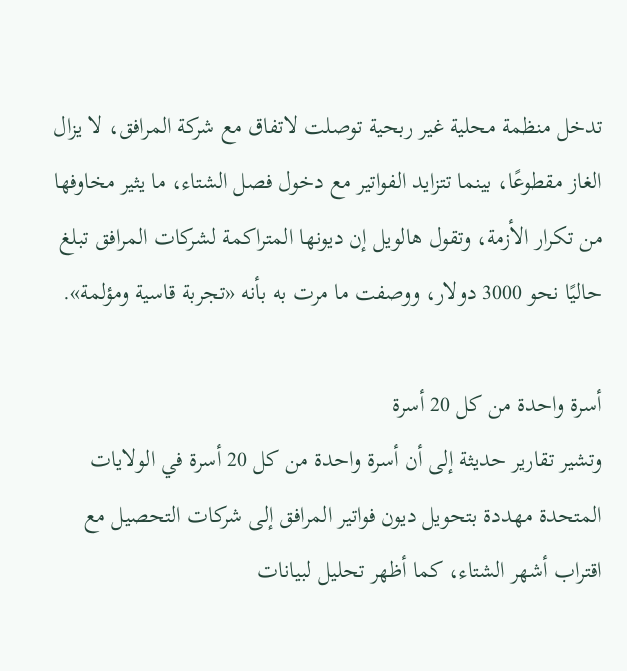تدخل منظمة محلية غير ربحية توصلت لاتفاق مع شركة المرافق، لا يزال الغاز مقطوعًا، بينما تتزايد الفواتير مع دخول فصل الشتاء، ما يثير مخاوفها من تكرار الأزمة، وتقول هالويل إن ديونها المتراكمة لشركات المرافق تبلغ حاليًا نحو 3000 دولار، ووصفت ما مرت به بأنه «تجربة قاسية ومؤلمة».

أسرة واحدة من كل 20 أسرة
وتشير تقارير حديثة إلى أن أسرة واحدة من كل 20 أسرة في الولايات المتحدة مهددة بتحويل ديون فواتير المرافق إلى شركات التحصيل مع اقتراب أشهر الشتاء، كما أظهر تحليل لبيانات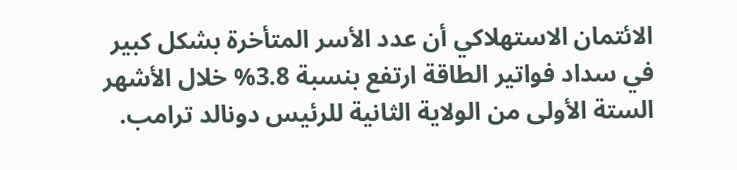الائتمان الاستهلاكي أن عدد الأسر المتأخرة بشكل كبير في سداد فواتير الطاقة ارتفع بنسبة 3.8% خلال الأشهر الستة الأولى من الولاية الثانية للرئيس دونالد ترامب.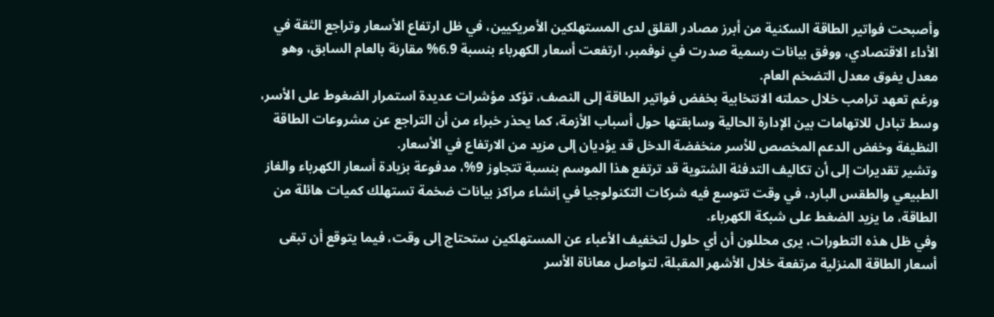وأصبحت فواتير الطاقة السكنية من أبرز مصادر القلق لدى المستهلكين الأمريكيين، في ظل ارتفاع الأسعار وتراجع الثقة في الأداء الاقتصادي، ووفق بيانات رسمية صدرت في نوفمبر، ارتفعت أسعار الكهرباء بنسبة 6.9% مقارنة بالعام السابق، وهو معدل يفوق معدل التضخم العام.
ورغم تعهد ترامب خلال حملته الانتخابية بخفض فواتير الطاقة إلى النصف، تؤكد مؤشرات عديدة استمرار الضغوط على الأسر، وسط تبادل للاتهامات بين الإدارة الحالية وسابقتها حول أسباب الأزمة، كما يحذر خبراء من أن التراجع عن مشروعات الطاقة النظيفة وخفض الدعم المخصص للأسر منخفضة الدخل قد يؤديان إلى مزيد من الارتفاع في الأسعار.
وتشير تقديرات إلى أن تكاليف التدفئة الشتوية قد ترتفع هذا الموسم بنسبة تتجاوز 9%، مدفوعة بزيادة أسعار الكهرباء والغاز الطبيعي والطقس البارد، في وقت تتوسع فيه شركات التكنولوجيا في إنشاء مراكز بيانات ضخمة تستهلك كميات هائلة من الطاقة، ما يزيد الضغط على شبكة الكهرباء.
وفي ظل هذه التطورات، يرى محللون أن أي حلول لتخفيف الأعباء عن المستهلكين ستحتاج إلى وقت، فيما يتوقع أن تبقى أسعار الطاقة المنزلية مرتفعة خلال الأشهر المقبلة، لتواصل معاناة الأسر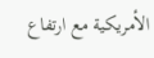الأمريكية مع ارتفاع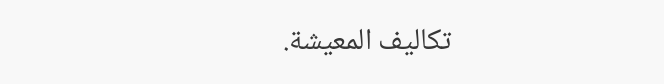تكاليف المعيشة.